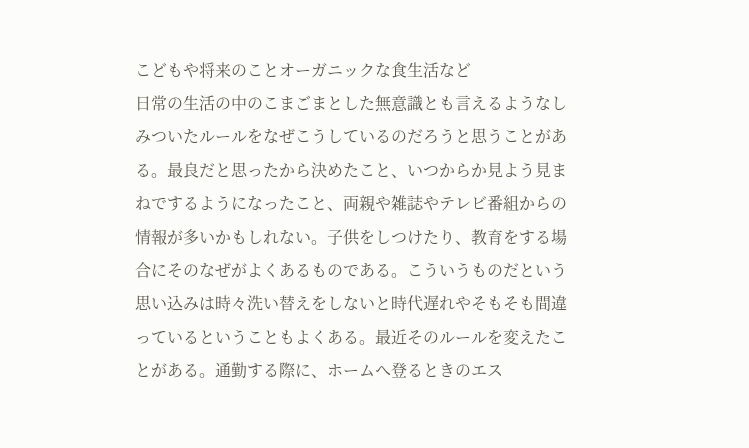こどもや将来のことオーガニックな食生活など
日常の生活の中のこまごまとした無意識とも言えるようなしみついたルールをなぜこうしているのだろうと思うことがある。最良だと思ったから決めたこと、いつからか見よう見まねでするようになったこと、両親や雑誌やテレビ番組からの情報が多いかもしれない。子供をしつけたり、教育をする場合にそのなぜがよくあるものである。こういうものだという思い込みは時々洗い替えをしないと時代遅れやそもそも間違っているということもよくある。最近そのルールを変えたことがある。通勤する際に、ホームへ登るときのエス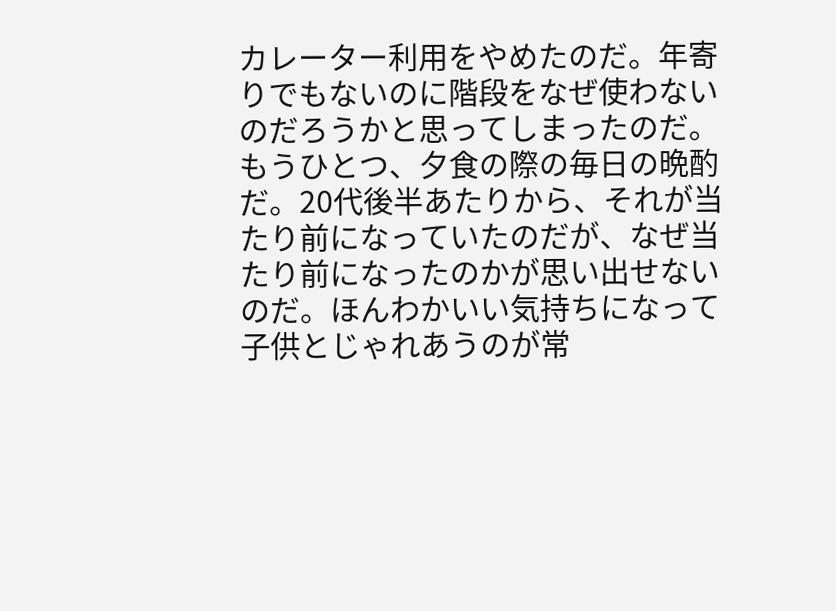カレーター利用をやめたのだ。年寄りでもないのに階段をなぜ使わないのだろうかと思ってしまったのだ。もうひとつ、夕食の際の毎日の晩酌だ。20代後半あたりから、それが当たり前になっていたのだが、なぜ当たり前になったのかが思い出せないのだ。ほんわかいい気持ちになって子供とじゃれあうのが常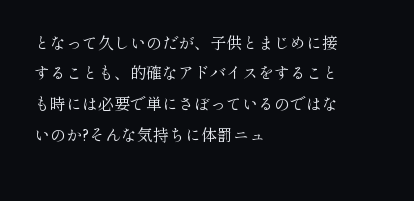となって久しいのだが、子供とまじめに接することも、的確なアドバイスをすることも時には必要で単にさぼっているのではないのか?そんな気持ちに体罰ニュ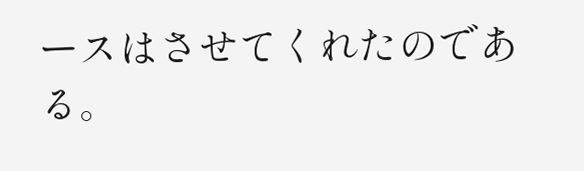ースはさせてくれたのである。